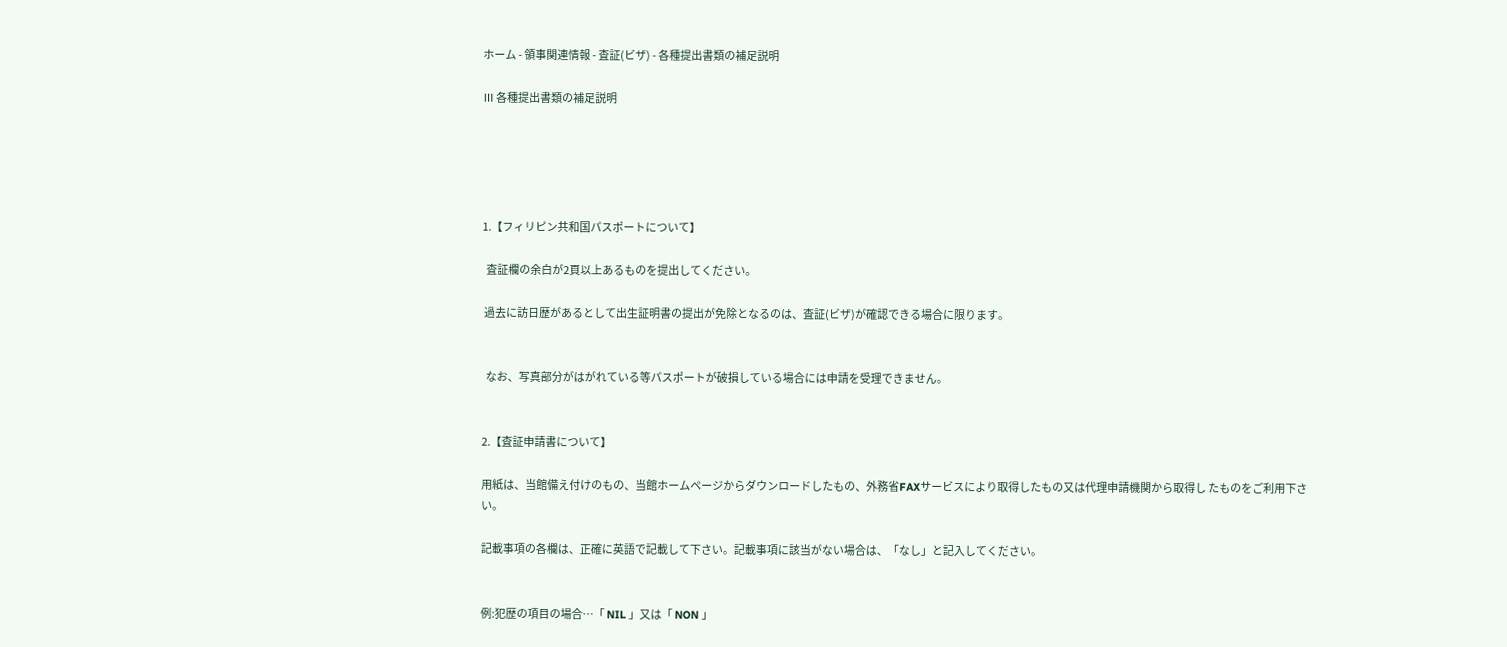ホーム - 領事関連情報 - 査証(ビザ) - 各種提出書類の補足説明

Ⅲ 各種提出書類の補足説明





1.【フィリピン共和国パスポートについて】

  査証欄の余白が2頁以上あるものを提出してください。

 過去に訪日歴があるとして出生証明書の提出が免除となるのは、査証(ビザ)が確認できる場合に限ります。


  なお、写真部分がはがれている等パスポートが破損している場合には申請を受理できません。


2.【査証申請書について】

用紙は、当館備え付けのもの、当館ホームページからダウンロードしたもの、外務省FAXサービスにより取得したもの又は代理申請機関から取得し たものをご利用下さい。

記載事項の各欄は、正確に英語で記載して下さい。記載事項に該当がない場合は、「なし」と記入してください。


例:犯歴の項目の場合…「 NIL 」又は「 NON 」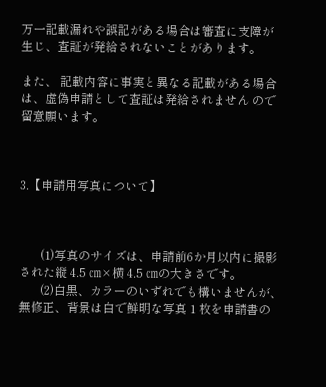万一記載漏れや誤記がある場合は審査に支障が生じ、査証が発給されないことがあります。

また、 記載内容に事実と異なる記載がある場合は、虚偽申請として査証は発給されません ので留意願います。



3.【申請用写真について】



       (1)写真のサイズは、申請前6か月以内に撮影された縦 4.5 ㎝×横 4.5 ㎝の大きさです。
       (2)白黒、カラーのいずれでも構いませんが、無修正、背景は白で鮮明な写真 1 枚を申請書の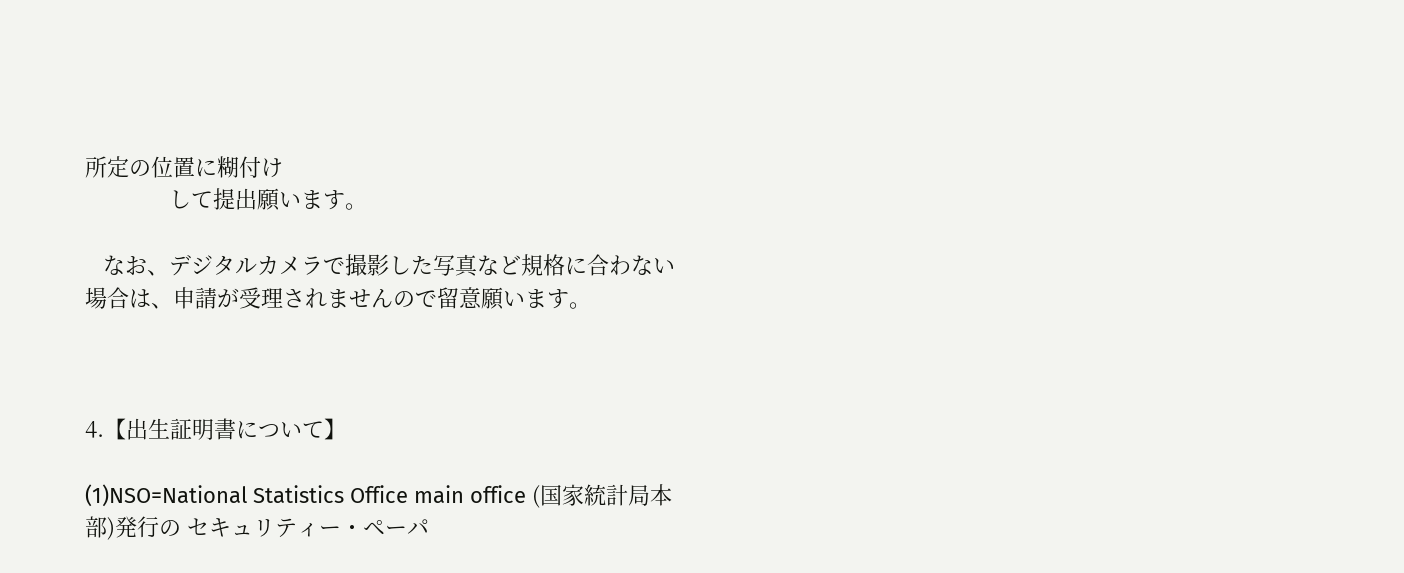所定の位置に糊付け
              して提出願います。

   なお、デジタルカメラで撮影した写真など規格に合わない場合は、申請が受理されませんので留意願います。



4.【出生証明書について】

(1)NSO=National Statistics Office main office (国家統計局本部)発行の セキュリティー・ペーパ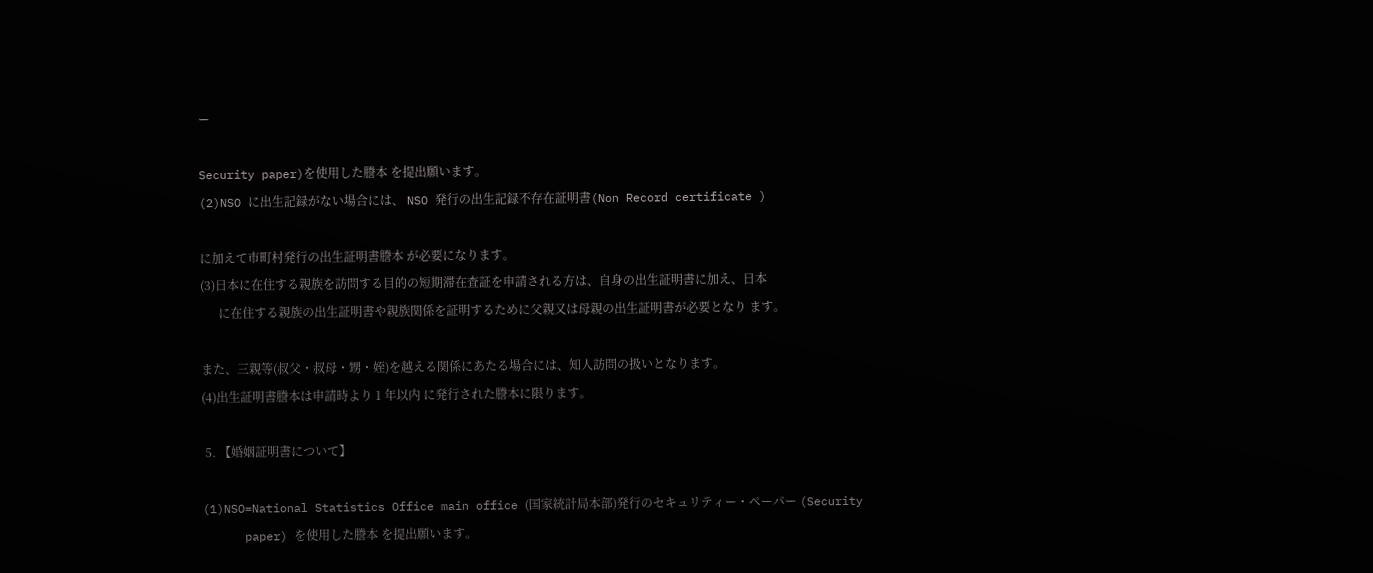ー

Security paper)を使用した謄本 を提出願います。
(2)NSO に出生記録がない場合には、 NSO 発行の出生記録不存在証明書(Non Record certificate )

に加えて市町村発行の出生証明書謄本 が必要になります。
(3)日本に在住する親族を訪問する目的の短期滞在査証を申請される方は、自身の出生証明書に加え、日本
      に在住する親族の出生証明書や親族関係を証明するために父親又は母親の出生証明書が必要となり ます。

また、三親等(叔父・叔母・甥・姪)を越える関係にあたる場合には、知人訪問の扱いとなります。
(4)出生証明書謄本は申請時より 1 年以内 に発行された謄本に限ります。

 5. 【婚姻証明書について】

(1)NSO=National Statistics Office main office (国家統計局本部)発行のセキュリティー・ペーパー (Security
      paper) を使用した謄本 を提出願います。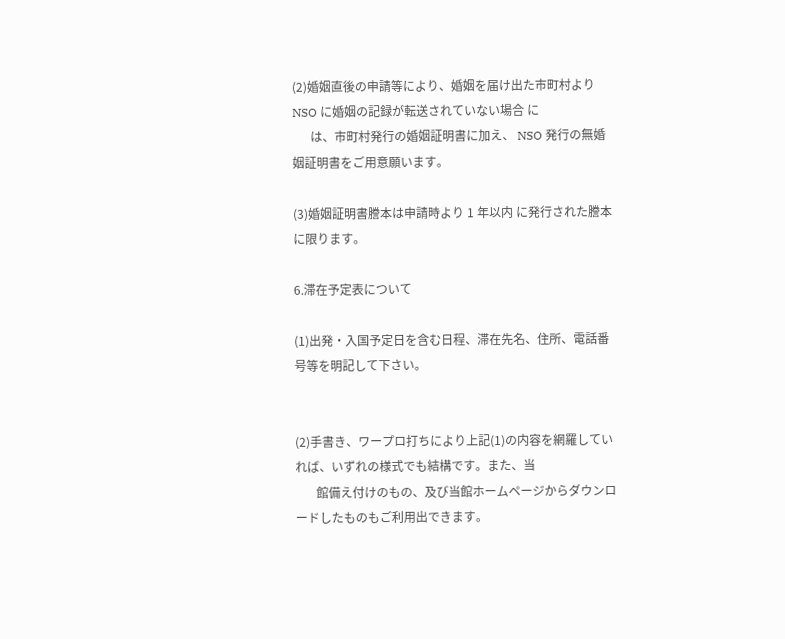(2)婚姻直後の申請等により、婚姻を届け出た市町村より NSO に婚姻の記録が転送されていない場合 に
      は、市町村発行の婚姻証明書に加え、 NSO 発行の無婚姻証明書をご用意願います。

(3)婚姻証明書謄本は申請時より 1 年以内 に発行された謄本に限ります。

6.滞在予定表について

(1)出発・入国予定日を含む日程、滞在先名、住所、電話番号等を明記して下さい。


(2)手書き、ワープロ打ちにより上記(1)の内容を網羅していれば、いずれの様式でも結構です。また、当
       館備え付けのもの、及び当館ホームページからダウンロードしたものもご利用出できます。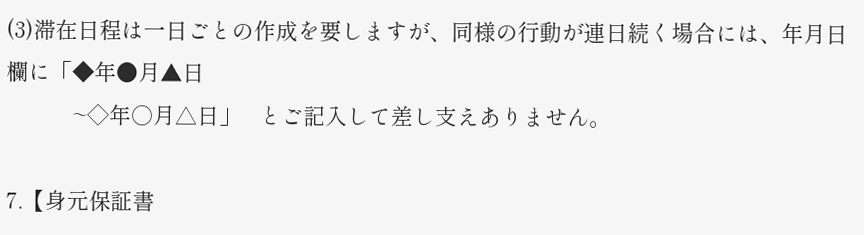(3)滞在日程は一日ごとの作成を要しますが、同様の行動が連日続く場合には、年月日欄に「◆年●月▲日
           ~◇年○月△日」   とご記入して差し支えありません。

7.【身元保証書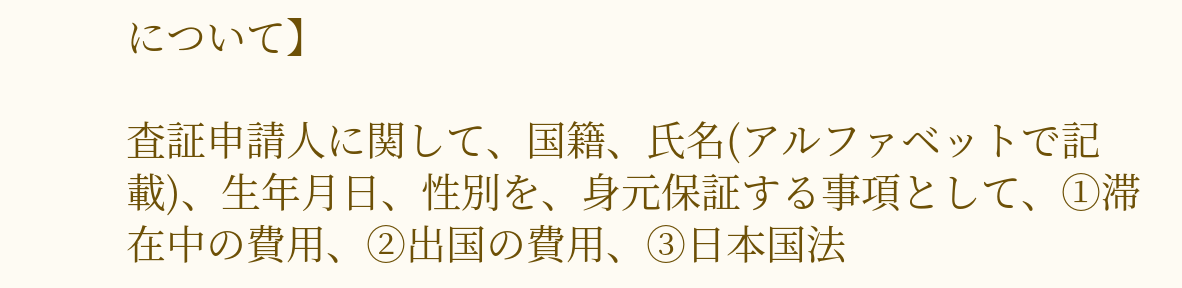について】

査証申請人に関して、国籍、氏名(アルファベットで記載)、生年月日、性別を、身元保証する事項として、①滞在中の費用、②出国の費用、③日本国法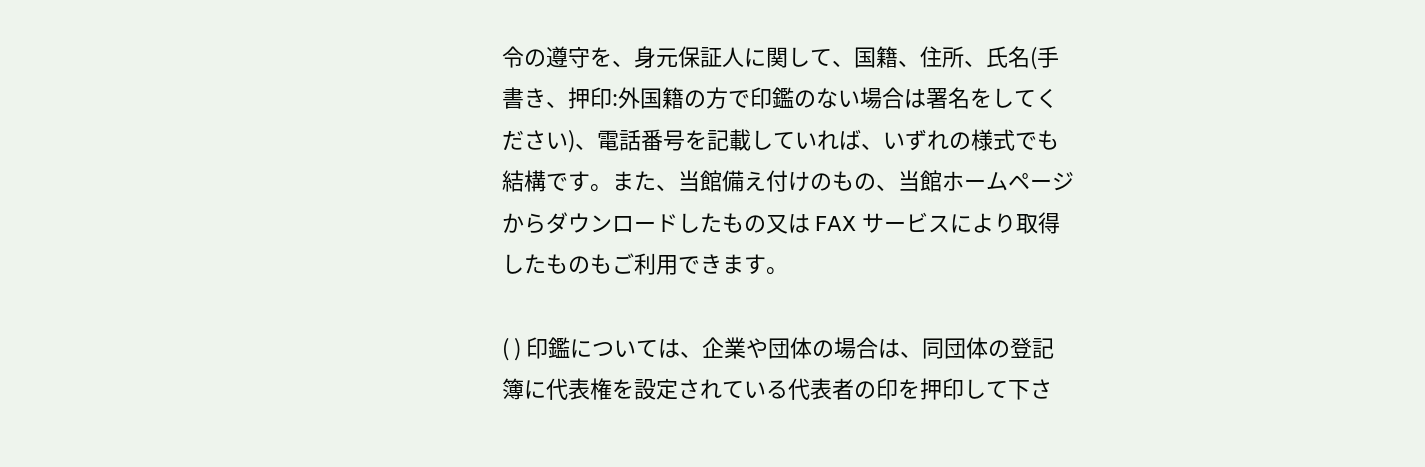令の遵守を、身元保証人に関して、国籍、住所、氏名(手書き、押印:外国籍の方で印鑑のない場合は署名をしてください)、電話番号を記載していれば、いずれの様式でも結構です。また、当館備え付けのもの、当館ホームページからダウンロードしたもの又は FAX サービスにより取得したものもご利用できます。

( ) 印鑑については、企業や団体の場合は、同団体の登記簿に代表権を設定されている代表者の印を押印して下さ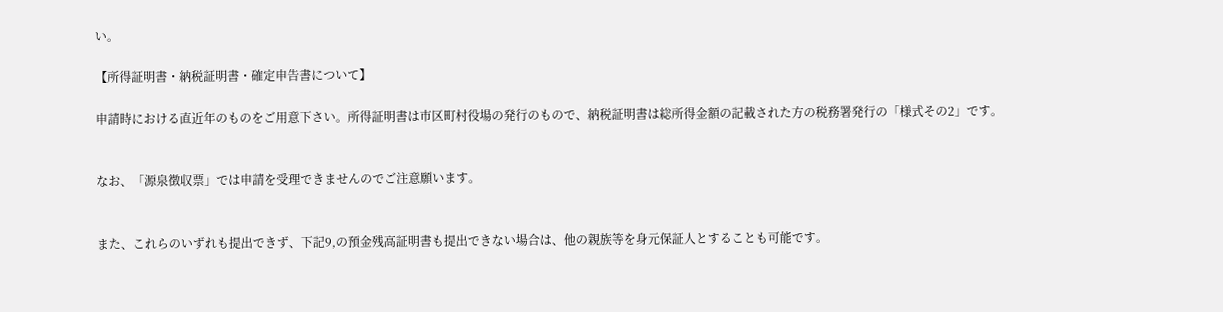い。

【所得証明書・納税証明書・確定申告書について】

申請時における直近年のものをご用意下さい。所得証明書は市区町村役場の発行のもので、納税証明書は総所得金額の記載された方の税務署発行の「様式その2」です。


なお、「源泉徴収票」では申請を受理できませんのでご注意願います。


また、これらのいずれも提出できず、下記9,の預金残高証明書も提出できない場合は、他の親族等を身元保証人とすることも可能です。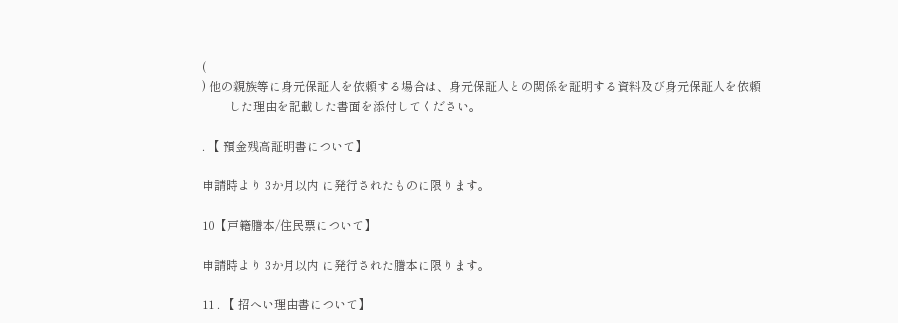(
) 他の親族等に身元保証人を依頼する場合は、身元保証人との関係を証明する資料及び身元保証人を依頼
         した理由を記載した書面を添付してください。

. 【 預金残高証明書について】

申請時より 3か月以内 に発行されたものに限ります。

10【戸籍謄本/住民票について】

申請時より 3か月以内 に発行された謄本に限ります。

11 . 【 招へい理由書について】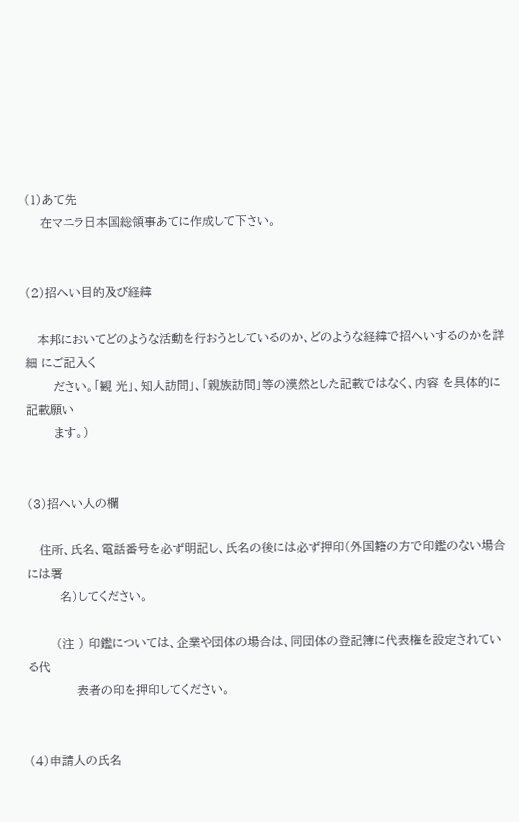(1)あて先
    在マニラ日本国総領事あてに作成して下さい。


(2)招へい目的及び経緯

   本邦においてどのような活動を行おうとしているのか、どのような経緯で招へいするのかを詳細 にご記入く
       ださい。「観 光」、知人訪問」、「親族訪問」等の漠然とした記載ではなく、内容 を具体的に記載願い
       ます。)


(3)招へい人の欄

   住所、氏名、電話番号を必ず明記し、氏名の後には必ず押印(外国籍の方で印鑑のない場合には署
        名)してください。

       (注 ) 印鑑については、企業や団体の場合は、同団体の登記簿に代表権を設定されている代
            表者の印を押印してください。


(4)申請人の氏名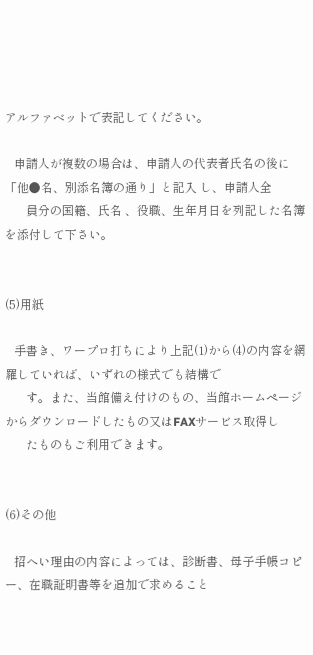アルファベットで表記してください。

   申請人が複数の場合は、申請人の代表者氏名の後に「他●名、別添名簿の通り」と記入 し、申請人全
       員分の国籍、氏名 、役職、生年月日を列記した名簿を添付して下さい。


(5)用紙

   手書き、ワープロ打ちにより上記(1)から(4)の内容を網羅していれば、いずれの様式でも結構で
       す。また、当館備え付けのもの、当館ホームページからダウンロードしたもの又はFAXサービス取得し
       たものもご利用できます。


(6)その他

   招へい理由の内容によっては、診断書、母子手帳コピー、在職証明書等を追加で求めること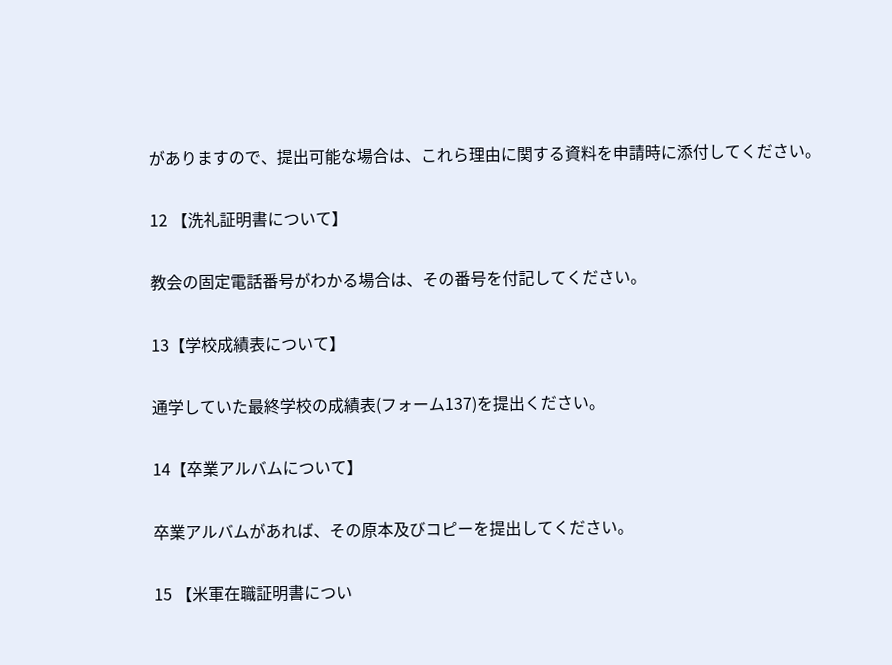がありますので、提出可能な場合は、これら理由に関する資料を申請時に添付してください。

12 【洗礼証明書について】

教会の固定電話番号がわかる場合は、その番号を付記してください。

13【学校成績表について】

通学していた最終学校の成績表(フォーム137)を提出ください。

14【卒業アルバムについて】

卒業アルバムがあれば、その原本及びコピーを提出してください。

15 【米軍在職証明書につい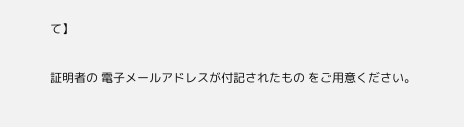て】

証明者の 電子メールアドレスが付記されたもの をご用意ください。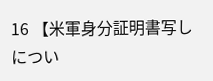16 【米軍身分証明書写しについ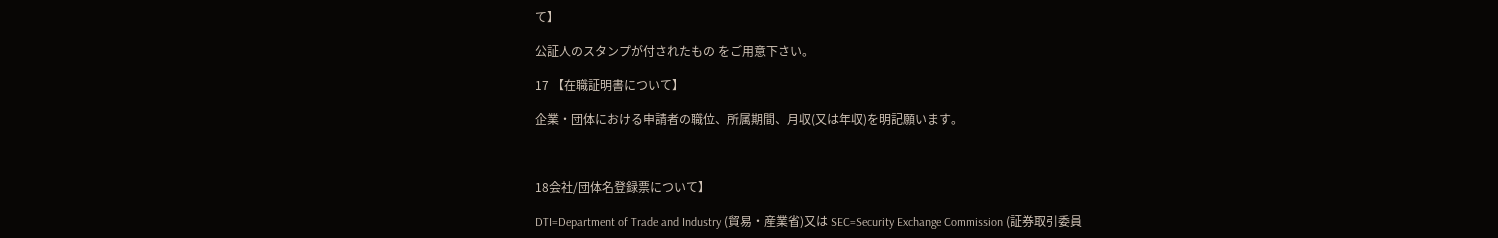て】

公証人のスタンプが付されたもの をご用意下さい。

17 【在職証明書について】

企業・団体における申請者の職位、所属期間、月収(又は年収)を明記願います。



18会社/団体名登録票について】

DTI=Department of Trade and Industry (貿易・産業省)又は SEC=Security Exchange Commission (証券取引委員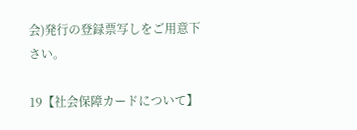会)発行の登録票写しをご用意下さい。

19【社会保障カードについて】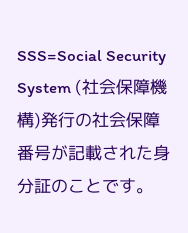SSS=Social Security System (社会保障機構)発行の社会保障番号が記載された身分証のことです。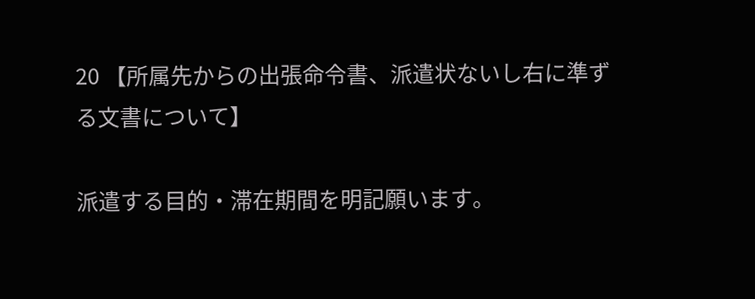20 【所属先からの出張命令書、派遣状ないし右に準ずる文書について】

派遣する目的・滞在期間を明記願います。